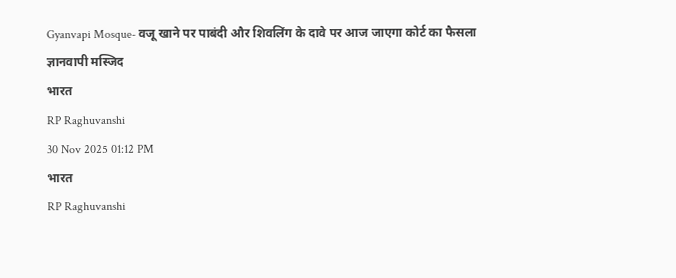Gyanvapi Mosque- वजू खाने पर पाबंदी और शिवलिंग के दावे पर आज जाएगा कोर्ट का फैसला
ज्ञानवापी मस्जिद
भारत
RP Raghuvanshi
30 Nov 2025 01:12 PM
भारत
RP Raghuvanshi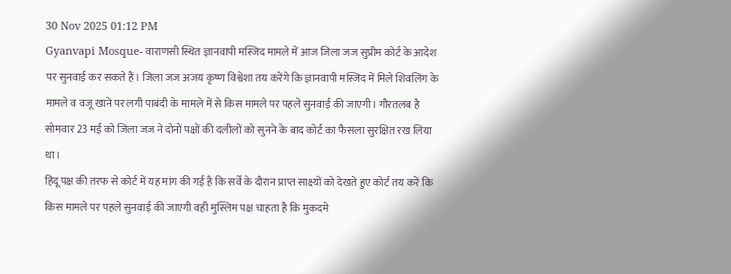30 Nov 2025 01:12 PM
Gyanvapi Mosque- वाराणसी स्थित ज्ञानवापी मस्जिद मामले में आज जिला जज सुप्रीम कोर्ट के आदेश पर सुनवाई कर सकते हैं। जिला जज अजय कृष्ण विश्वेशा तय करेंगे कि ज्ञानवापी मस्जिद में मिले शिवलिंग के मामले व वजू खाने पर लगी पाबंदी के मामले में से किस मामले पर पहले सुनवाई की जाएगी। गौरतलब है सोमवार 23 मई को जिला जज ने दोनों पक्षों की दलीलों को सुनने के बाद कोर्ट का फैसला सुरक्षित रख लिया था।
हिंदू पक्ष की तरफ से कोर्ट में यह मांग की गई है कि सर्वे के दौरान प्राप्त साक्ष्यों को देखते हुए कोर्ट तय करें कि किस मामले पर पहले सुनवाई की जाएगी वही मुस्लिम पक्ष चाहता है कि मुकदमे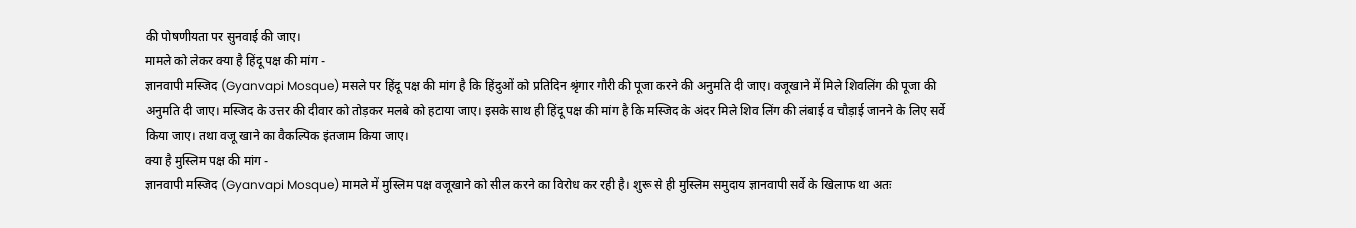की पोषणीयता पर सुनवाई की जाए।
मामले को लेकर क्या है हिंदू पक्ष की मांग -
ज्ञानवापी मस्जिद (Gyanvapi Mosque) मसले पर हिंदू पक्ष की मांग है कि हिंदुओं को प्रतिदिन श्रृंगार गौरी की पूजा करने की अनुमति दी जाए। वजूखाने में मिले शिवलिंग की पूजा की अनुमति दी जाए। मस्जिद के उत्तर की दीवार को तोड़कर मलबे को हटाया जाए। इसके साथ ही हिंदू पक्ष की मांग है कि मस्जिद के अंदर मिले शिव लिंग की लंबाई व चौड़ाई जानने के लिए सर्वे किया जाए। तथा वजू खाने का वैकल्पिक इंतजाम किया जाए।
क्या है मुस्लिम पक्ष की मांग -
ज्ञानवापी मस्जिद (Gyanvapi Mosque) मामले में मुस्लिम पक्ष वजूखाने को सील करने का विरोध कर रही है। शुरू से ही मुस्लिम समुदाय ज्ञानवापी सर्वे के खिलाफ था अतः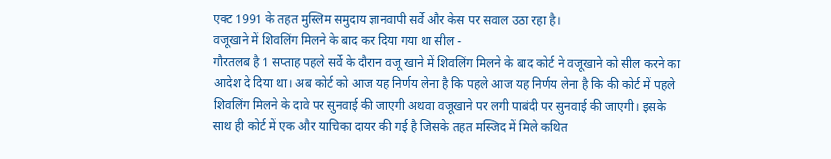एक्ट 1991 के तहत मुस्लिम समुदाय ज्ञानवापी सर्वे और केस पर सवाल उठा रहा है।
वजूखाने में शिवलिंग मिलने के बाद कर दिया गया था सील -
गौरतलब है 1 सप्ताह पहले सर्वे के दौरान वजू खाने में शिवलिंग मिलने के बाद कोर्ट ने वजूखाने को सील करने का आदेश दे दिया था। अब कोर्ट को आज यह निर्णय लेना है कि पहले आज यह निर्णय लेना है कि की कोर्ट में पहले शिवलिंग मिलने के दावे पर सुनवाई की जाएगी अथवा वजूखाने पर लगी पाबंदी पर सुनवाई की जाएगी। इसके साथ ही कोर्ट में एक और याचिका दायर की गई है जिसके तहत मस्जिद में मिले कथित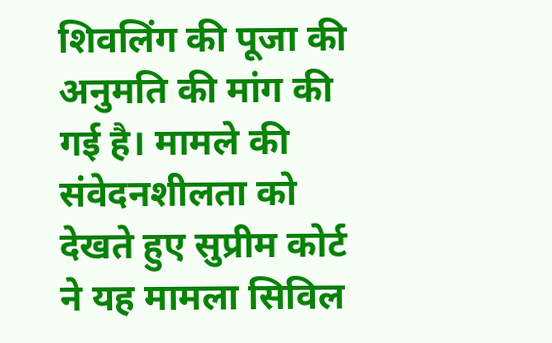शिवलिंग की पूजा की अनुमति की मांग की गई है। मामले की संवेदनशीलता को देखते हुए सुप्रीम कोर्ट ने यह मामला सिविल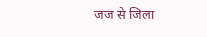जज से जिला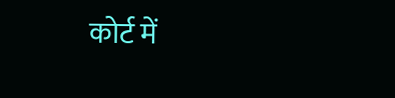कोर्ट में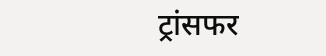ट्रांसफर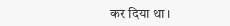कर दिया था।